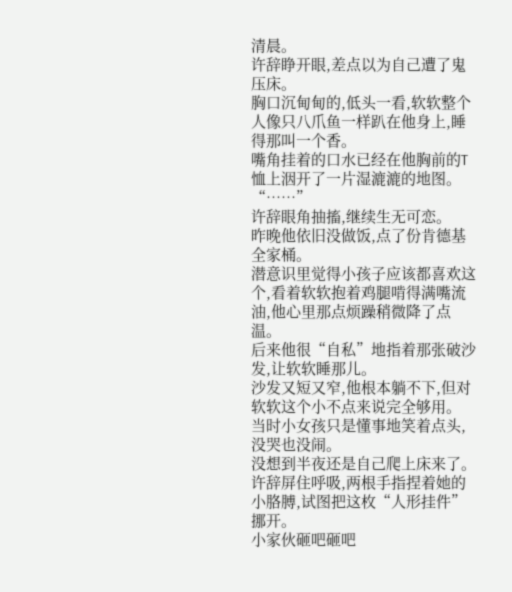清晨。
许辞睁开眼,差点以为自己遭了鬼压床。
胸口沉甸甸的,低头一看,软软整个人像只八爪鱼一样趴在他身上,睡得那叫一个香。
嘴角挂着的口水已经在他胸前的T恤上洇开了一片湿漉漉的地图。
“……”
许辞眼角抽搐,继续生无可恋。
昨晚他依旧没做饭,点了份肯德基全家桶。
潜意识里觉得小孩子应该都喜欢这个,看着软软抱着鸡腿啃得满嘴流油,他心里那点烦躁稍微降了点温。
后来他很“自私”地指着那张破沙发,让软软睡那儿。
沙发又短又窄,他根本躺不下,但对软软这个小不点来说完全够用。
当时小女孩只是懂事地笑着点头,没哭也没闹。
没想到半夜还是自己爬上床来了。
许辞屏住呼吸,两根手指捏着她的小胳膊,试图把这枚“人形挂件”挪开。
小家伙砸吧砸吧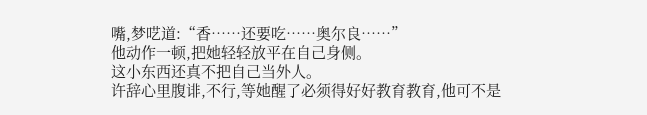嘴,梦呓道:“香……还要吃……奥尔良……”
他动作一顿,把她轻轻放平在自己身侧。
这小东西还真不把自己当外人。
许辞心里腹诽,不行,等她醒了必须得好好教育教育,他可不是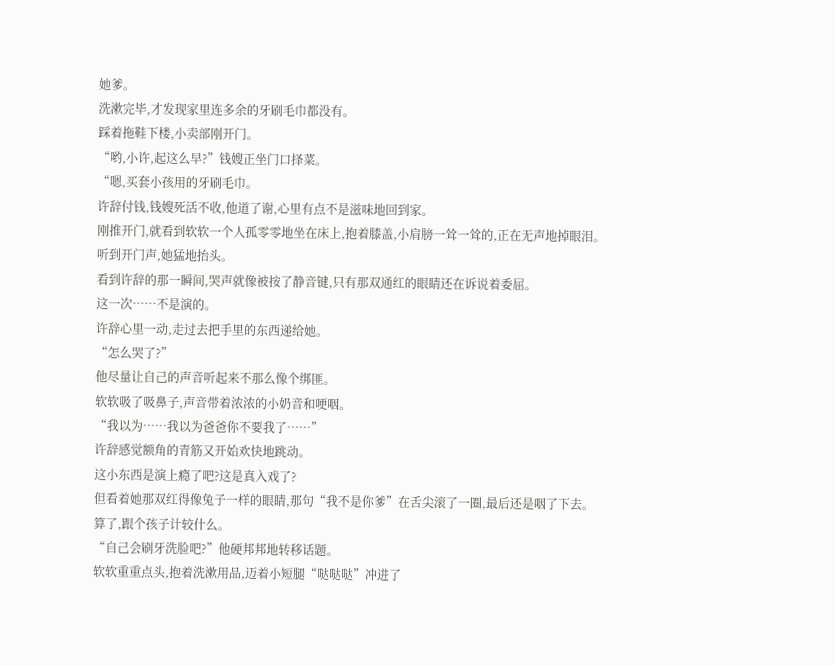她爹。
洗漱完毕,才发现家里连多余的牙刷毛巾都没有。
踩着拖鞋下楼,小卖部刚开门。
“哟,小许,起这么早?”钱嫂正坐门口择菜。
“嗯,买套小孩用的牙刷毛巾。
许辞付钱,钱嫂死活不收,他道了谢,心里有点不是滋味地回到家。
刚推开门,就看到软软一个人孤零零地坐在床上,抱着膝盖,小肩膀一耸一耸的,正在无声地掉眼泪。
听到开门声,她猛地抬头。
看到许辞的那一瞬间,哭声就像被按了静音键,只有那双通红的眼睛还在诉说着委屈。
这一次……不是演的。
许辞心里一动,走过去把手里的东西递给她。
“怎么哭了?”
他尽量让自己的声音听起来不那么像个绑匪。
软软吸了吸鼻子,声音带着浓浓的小奶音和哽咽。
“我以为……我以为爸爸你不要我了……”
许辞感觉额角的青筋又开始欢快地跳动。
这小东西是演上瘾了吧?这是真入戏了?
但看着她那双红得像兔子一样的眼睛,那句“我不是你爹”在舌尖滚了一圈,最后还是咽了下去。
算了,跟个孩子计较什么。
“自己会刷牙洗脸吧?”他硬邦邦地转移话题。
软软重重点头,抱着洗漱用品,迈着小短腿“哒哒哒”冲进了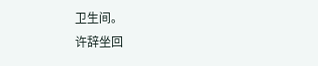卫生间。
许辞坐回